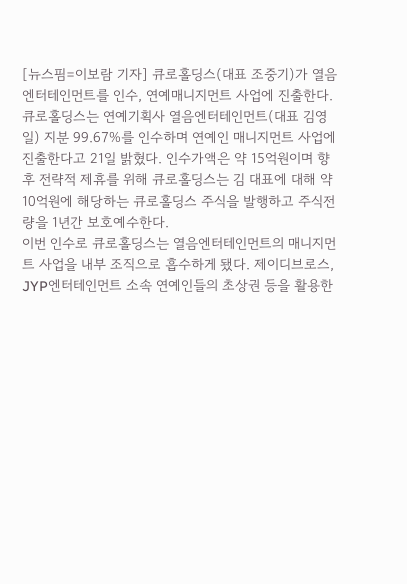[뉴스핌=이보람 기자] 큐로홀딩스(대표 조중기)가 열음엔터테인먼트를 인수, 연예매니지먼트 사업에 진출한다.
큐로홀딩스는 연예기획사 열음엔터테인먼트(대표 김영일) 지분 99.67%를 인수하며 연예인 매니지먼트 사업에 진출한다고 21일 밝혔다. 인수가액은 약 15억원이며 향후 전략적 제휴를 위해 큐로홀딩스는 김 대표에 대해 약 10억원에 해당하는 큐로홀딩스 주식을 발행하고 주식전량을 1년간 보호예수한다.
이번 인수로 큐로홀딩스는 열음엔터테인먼트의 매니지먼트 사업을 내부 조직으로 흡수하게 됐다. 제이디브로스, JYP엔터테인먼트 소속 연예인들의 초상권 등을 활용한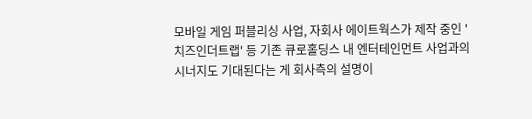모바일 게임 퍼블리싱 사업, 자회사 에이트웍스가 제작 중인 '치즈인더트랩' 등 기존 큐로홀딩스 내 엔터테인먼트 사업과의 시너지도 기대된다는 게 회사측의 설명이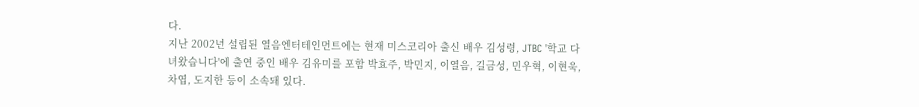다.
지난 2002년 설립된 열음엔터테인먼트에는 현재 미스코리아 출신 배우 김성령, JTBC '학교 다녀왔습니다'에 출연 중인 배우 김유미를 포함 박효주, 박민지, 이열음, 길금성, 민우혁, 이현욱, 차엽, 도지한 등이 소속돼 있다.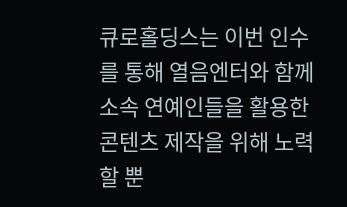큐로홀딩스는 이번 인수를 통해 열음엔터와 함께 소속 연예인들을 활용한 콘텐츠 제작을 위해 노력할 뿐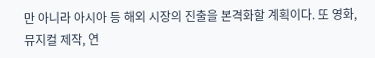만 아니라 아시아 등 해외 시장의 진출을 본격화할 계획이다. 또 영화, 뮤지컬 제작, 연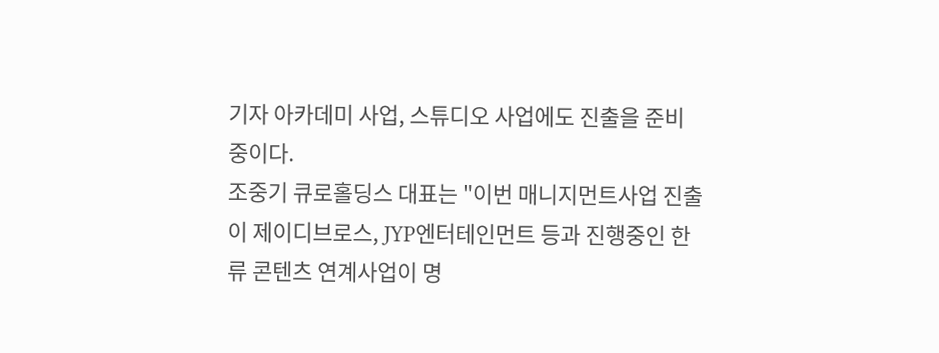기자 아카데미 사업, 스튜디오 사업에도 진출을 준비 중이다.
조중기 큐로홀딩스 대표는 "이번 매니지먼트사업 진출이 제이디브로스, JYP엔터테인먼트 등과 진행중인 한류 콘텐츠 연계사업이 명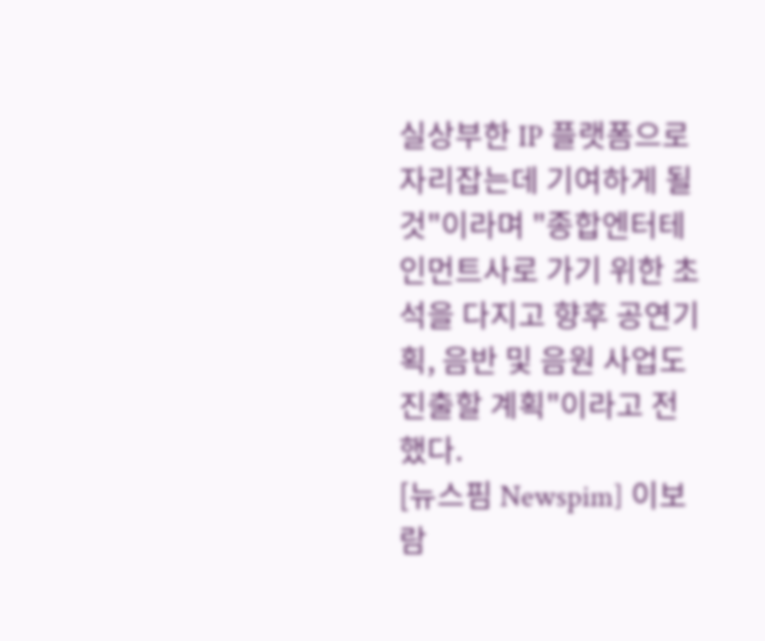실상부한 IP 플랫폼으로 자리잡는데 기여하게 될 것"이라며 "종합엔터테인먼트사로 가기 위한 초석을 다지고 향후 공연기획, 음반 및 음원 사업도 진출할 계획"이라고 전했다.
[뉴스핌 Newspim] 이보람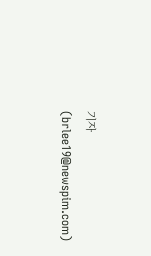기자 (brlee19@newspim.com)